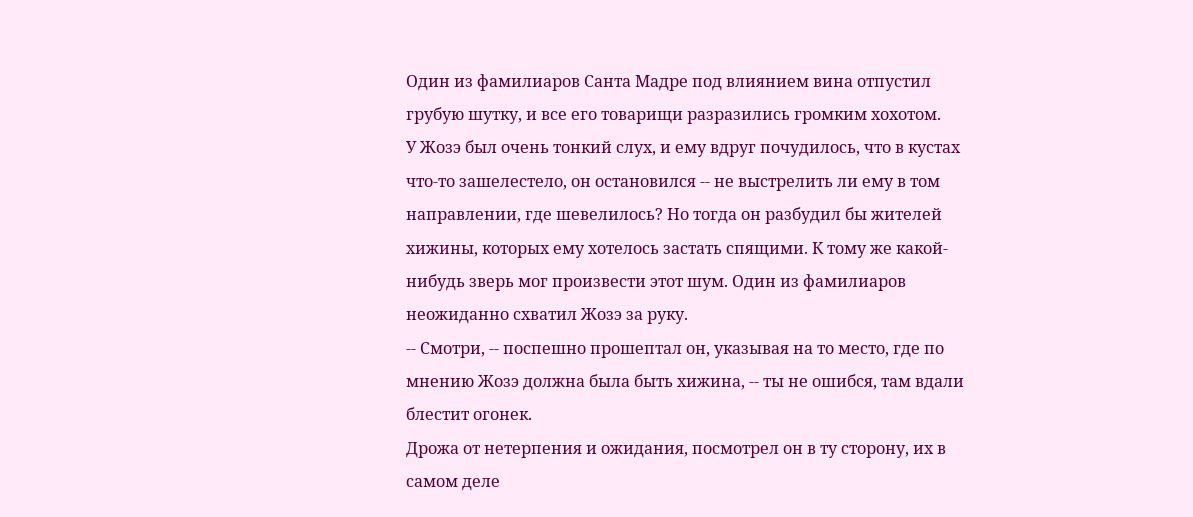Один из фамилиаров Санта Мадре под влиянием вина отпустил грубую шутку, и все его товарищи разразились громким хохотом.
У Жозэ был очень тонкий слух, и ему вдруг почудилось, что в кустах что-то зашелестело, он остановился -- не выстрелить ли ему в том направлении, где шевелилось? Но тогда он разбудил бы жителей хижины, которых ему хотелось застать спящими. К тому же какой-нибудь зверь мог произвести этот шум. Один из фамилиаров неожиданно схватил Жозэ за руку.
-- Смотри, -- поспешно прошептал он, указывая на то место, где по мнению Жозэ должна была быть хижина, -- ты не ошибся, там вдали блестит огонек.
Дрожа от нетерпения и ожидания, посмотрел он в ту сторону, их в самом деле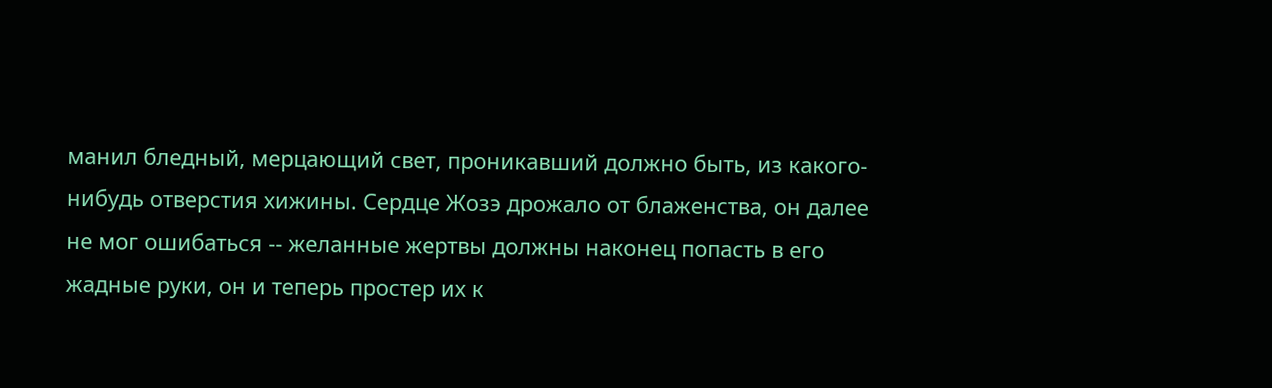манил бледный, мерцающий свет, проникавший должно быть, из какого-нибудь отверстия хижины. Сердце Жозэ дрожало от блаженства, он далее не мог ошибаться -- желанные жертвы должны наконец попасть в его жадные руки, он и теперь простер их к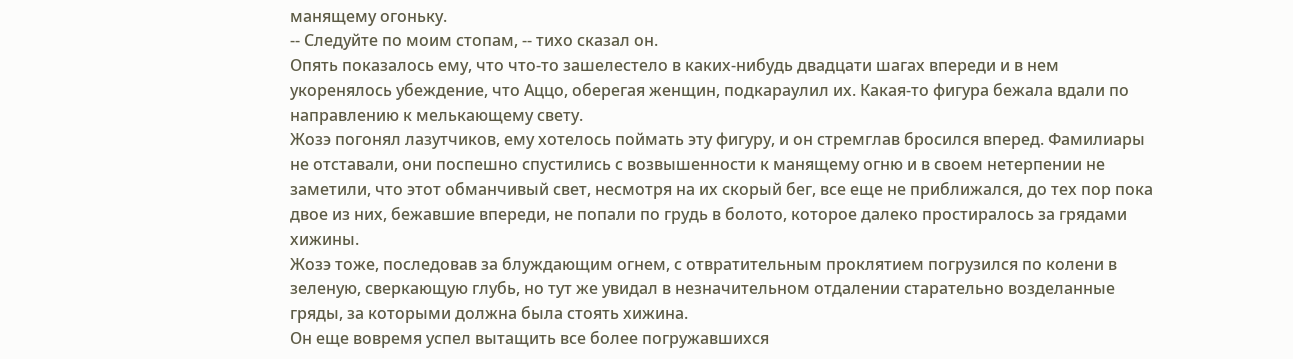манящему огоньку.
-- Следуйте по моим стопам, -- тихо сказал он.
Опять показалось ему, что что-то зашелестело в каких-нибудь двадцати шагах впереди и в нем укоренялось убеждение, что Аццо, оберегая женщин, подкараулил их. Какая-то фигура бежала вдали по направлению к мелькающему свету.
Жозэ погонял лазутчиков, ему хотелось поймать эту фигуру, и он стремглав бросился вперед. Фамилиары не отставали, они поспешно спустились с возвышенности к манящему огню и в своем нетерпении не заметили, что этот обманчивый свет, несмотря на их скорый бег, все еще не приближался, до тех пор пока двое из них, бежавшие впереди, не попали по грудь в болото, которое далеко простиралось за грядами хижины.
Жозэ тоже, последовав за блуждающим огнем, с отвратительным проклятием погрузился по колени в зеленую, сверкающую глубь, но тут же увидал в незначительном отдалении старательно возделанные гряды, за которыми должна была стоять хижина.
Он еще вовремя успел вытащить все более погружавшихся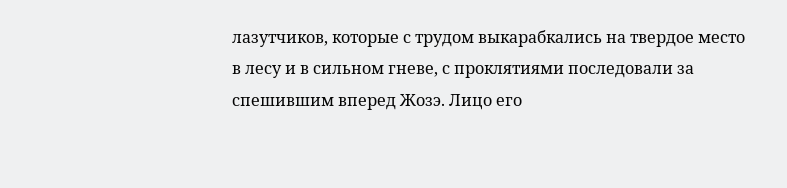лазутчиков, которые с трудом выкарабкались на твердое место в лесу и в сильном гневе, с проклятиями последовали за спешившим вперед Жозэ. Лицо его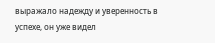выражало надежду и уверенность в успехе, он уже видел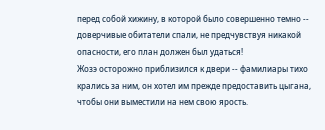перед собой хижину, в которой было совершенно темно -- доверчивые обитатели спали, не предчувствуя никакой опасности, его план должен был удаться!
Жозэ осторожно приблизился к двери -- фамилиары тихо крались за ним, он хотел им прежде предоставить цыгана, чтобы они выместили на нем свою ярость.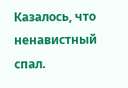Казалось, что ненавистный спал.